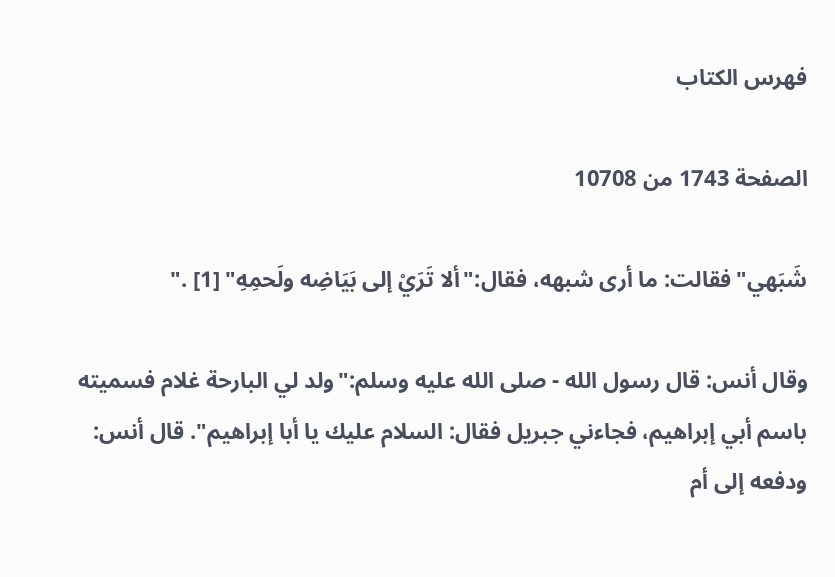فهرس الكتاب

الصفحة 1743 من 10708

شَبَهي"فقالت: ما أرى شبهه، فقال:"ألا تَرَيْ إلى بَيَاضِه ولَحمِهِ" [1] ."

وقال أنس: قال رسول الله - صلى الله عليه وسلم:"ولد لي البارحة غلام فسميته باسم أبي إبراهيم، فجاءني جبريل فقال: السلام عليك يا أبا إبراهيم". قال أنس: ودفعه إلى أم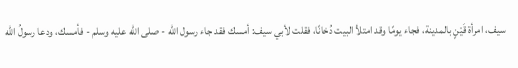سيف، امرأة قَيْنٍ بالمدينة، فجاء يومًا وقد امتلأ البيت دُخانًا، فقلت لأبي سيف: أمسك فقد جاء رسول الله - صلى الله عليه وسلم - فأمسك، ودعا رسولُ الله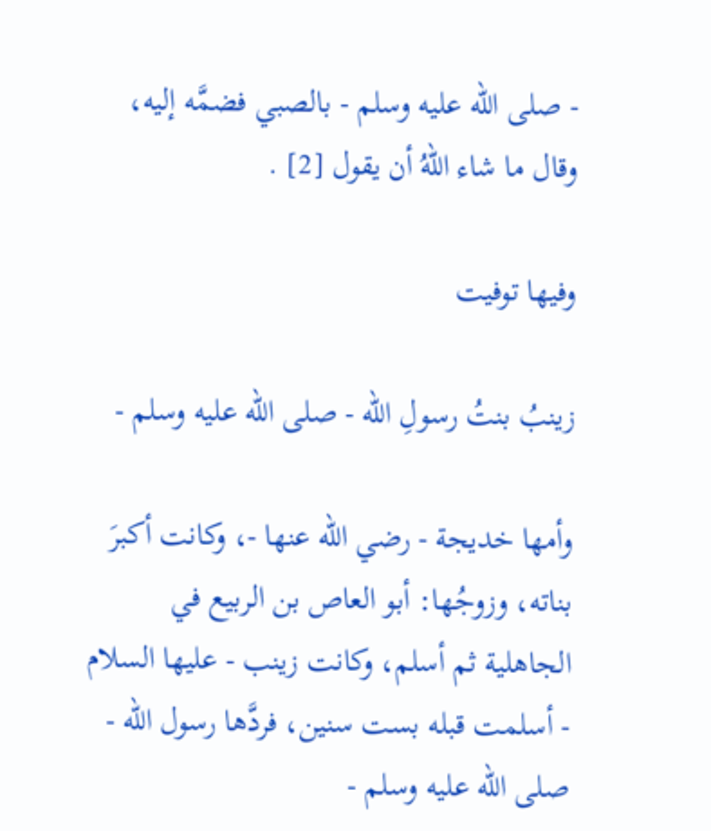- صلى الله عليه وسلم - بالصبي فضمَّه إليه، وقال ما شاء اللهُ أن يقول [2] .

وفيها توفيت

زينبُ بنتُ رسولِ الله - صلى الله عليه وسلم -

وأمها خديجة - رضي الله عنها -، وكانت أكبرَ بناته، وزوجُها: أبو العاص بن الربيع في الجاهلية ثم أسلم، وكانت زينب - عليها السلام - أسلمت قبله بست سنين، فردَّها رسول الله - صلى الله عليه وسلم -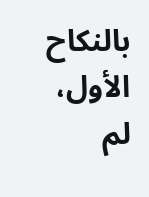بالنكاح الأول، لم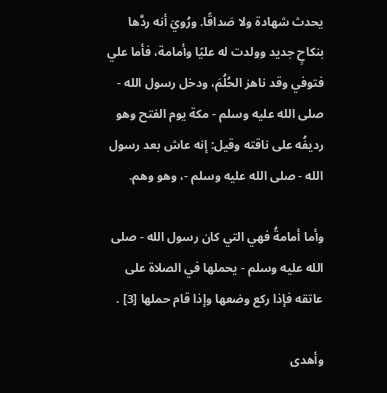يحدث شهادة ولا صَداقًا. ورُويَ أنه ردَّها بنكاحٍ جديد وولدت له عليًا وأمامة، فأما علي فتوفي وقد ناهز الحُلُمَ، ودخل رسول الله - صلى الله عليه وسلم - مكة يوم الفتح وهو رديفُه على ناقته وقيل: إنه عاش بعد رسول الله - صلى الله عليه وسلم -، وهو وهم.

وأما أمامةُ فهي التي كان رسول الله - صلى الله عليه وسلم - يحملها في الصلاة على عاتقه فإذا ركع وضعها وإذا قام حملها [3] .

وأهدى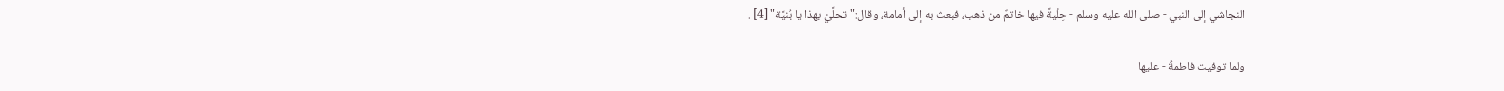النجاشي إلى النبي - صلى الله عليه وسلم - حِلْيةً فيها خاتمٌ من ذهب، فبعث به إلى أمامة، وقال:"تحلَّيْ بهذا يا بُنيَّة" [4] .

ولما توفيت فاطمةُ - عليها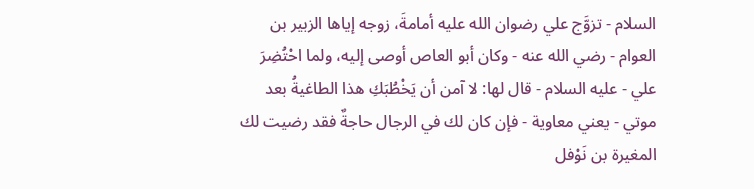السلام - تزوَّج علي رضوان الله عليه أمامةَ، زوجه إياها الزبير بن العوام - رضي الله عنه - وكان أبو العاص أوصى إليه، ولما احْتُضِرَ علي - عليه السلام - قال لها: لا آمن أن يَخْطُبَكِ هذا الطاغيةُ بعد موتي - يعني معاوية - فإن كان لك في الرجال حاجةٌ فقد رضيت لك المغيرة بن نَوْفل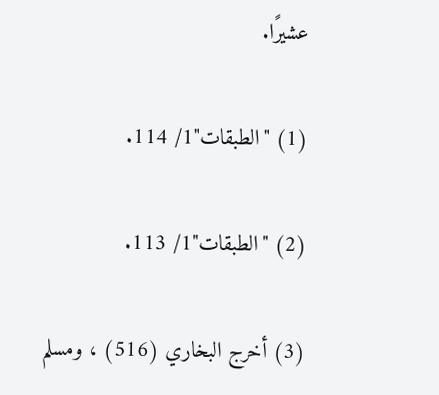عشيرًا.

(1) "الطبقات"1/ 114.

(2) "الطبقات"1/ 113.

(3) أخرج البخاري (516) ، ومسلم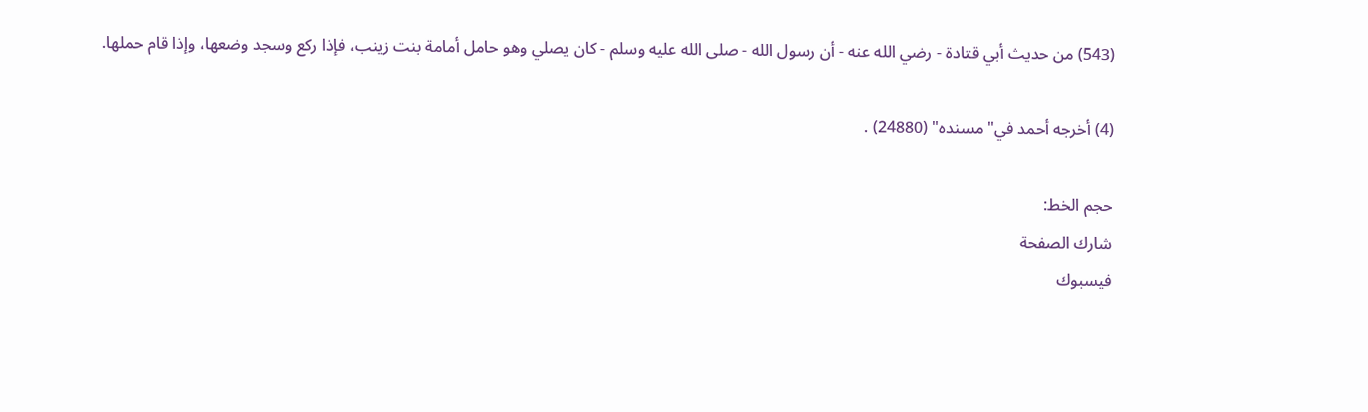(543) من حديث أبي قتادة - رضي الله عنه - أن رسول الله - صلى الله عليه وسلم - كان يصلي وهو حامل أمامة بنت زينب، فإذا ركع وسجد وضعها، وإذا قام حملها.

(4) أخرجه أحمد في"مسنده" (24880) .

حجم الخط:
شارك الصفحة
فيسبوك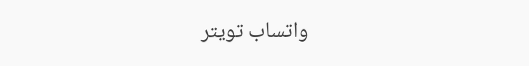واتساب تويتر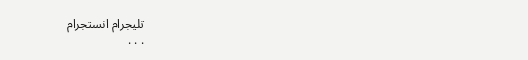تليجرام انستجرام
. . .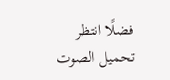فضلًا انتظر تحميل الصوت